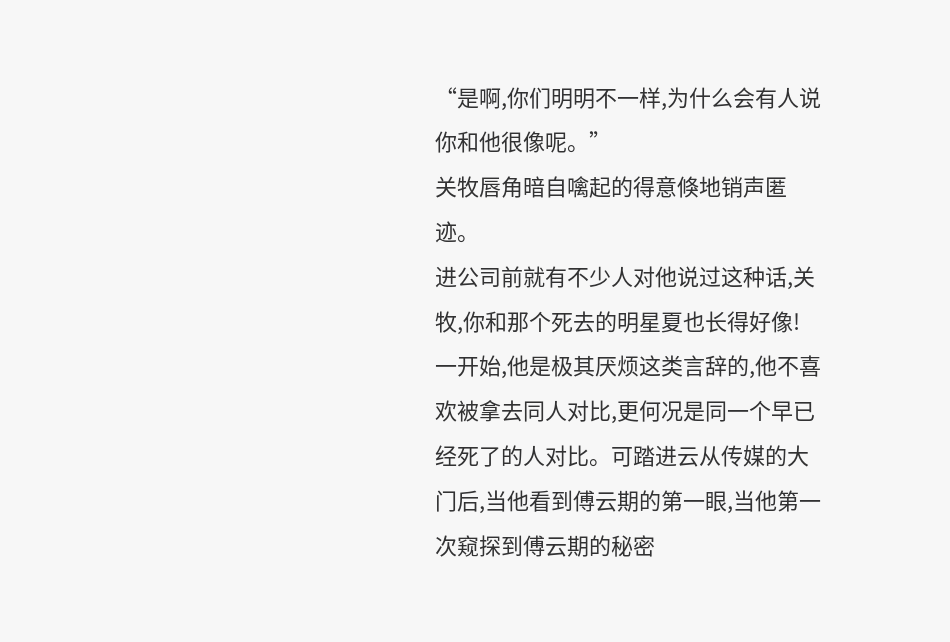“是啊,你们明明不一样,为什么会有人说你和他很像呢。”
关牧唇角暗自噙起的得意倏地销声匿迹。
进公司前就有不少人对他说过这种话,关牧,你和那个死去的明星夏也长得好像!
一开始,他是极其厌烦这类言辞的,他不喜欢被拿去同人对比,更何况是同一个早已经死了的人对比。可踏进云从传媒的大门后,当他看到傅云期的第一眼,当他第一次窥探到傅云期的秘密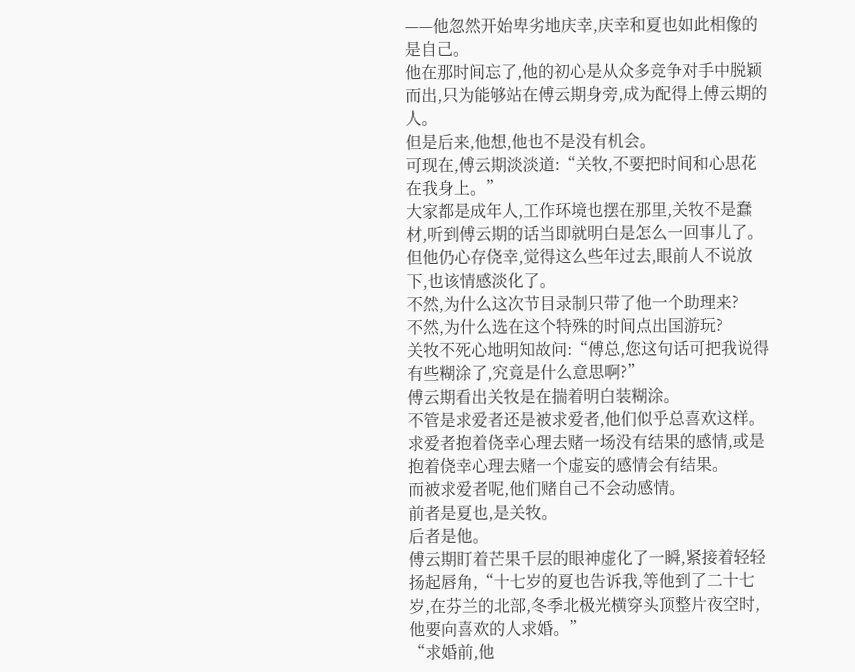——他忽然开始卑劣地庆幸,庆幸和夏也如此相像的是自己。
他在那时间忘了,他的初心是从众多竞争对手中脱颖而出,只为能够站在傅云期身旁,成为配得上傅云期的人。
但是后来,他想,他也不是没有机会。
可现在,傅云期淡淡道:“关牧,不要把时间和心思花在我身上。”
大家都是成年人,工作环境也摆在那里,关牧不是蠢材,听到傅云期的话当即就明白是怎么一回事儿了。但他仍心存侥幸,觉得这么些年过去,眼前人不说放下,也该情感淡化了。
不然,为什么这次节目录制只带了他一个助理来?
不然,为什么选在这个特殊的时间点出国游玩?
关牧不死心地明知故问:“傅总,您这句话可把我说得有些糊涂了,究竟是什么意思啊?”
傅云期看出关牧是在揣着明白装糊涂。
不管是求爱者还是被求爱者,他们似乎总喜欢这样。
求爱者抱着侥幸心理去赌一场没有结果的感情,或是抱着侥幸心理去赌一个虚妄的感情会有结果。
而被求爱者呢,他们赌自己不会动感情。
前者是夏也,是关牧。
后者是他。
傅云期盯着芒果千层的眼神虚化了一瞬,紧接着轻轻扬起唇角,“十七岁的夏也告诉我,等他到了二十七岁,在芬兰的北部,冬季北极光横穿头顶整片夜空时,他要向喜欢的人求婚。”
“求婚前,他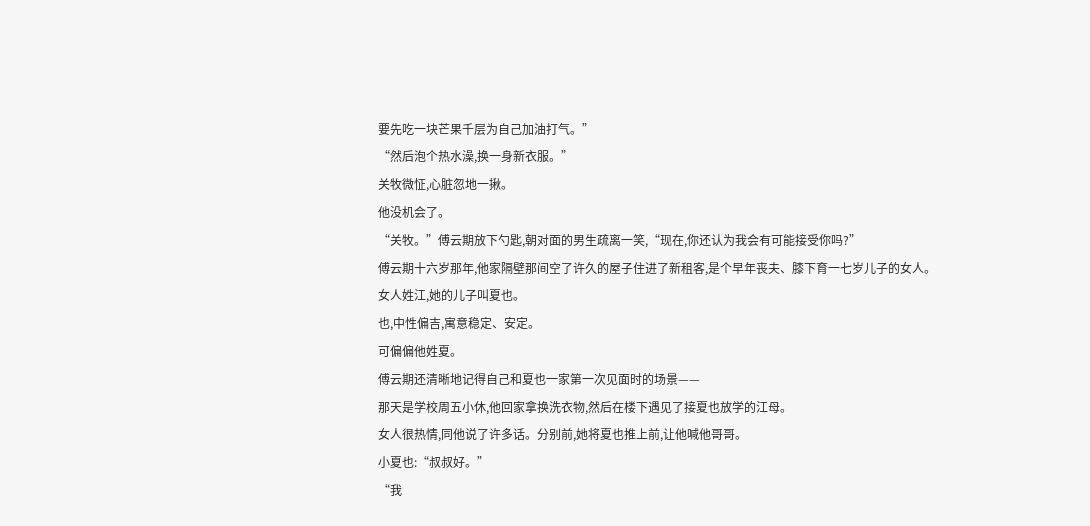要先吃一块芒果千层为自己加油打气。”
“然后泡个热水澡,换一身新衣服。”
关牧微怔,心脏忽地一揪。
他没机会了。
“关牧。”傅云期放下勺匙,朝对面的男生疏离一笑,“现在,你还认为我会有可能接受你吗?”
傅云期十六岁那年,他家隔壁那间空了许久的屋子住进了新租客,是个早年丧夫、膝下育一七岁儿子的女人。
女人姓江,她的儿子叫夏也。
也,中性偏吉,寓意稳定、安定。
可偏偏他姓夏。
傅云期还清晰地记得自己和夏也一家第一次见面时的场景——
那天是学校周五小休,他回家拿换洗衣物,然后在楼下遇见了接夏也放学的江母。
女人很热情,同他说了许多话。分别前,她将夏也推上前,让他喊他哥哥。
小夏也:“叔叔好。”
“我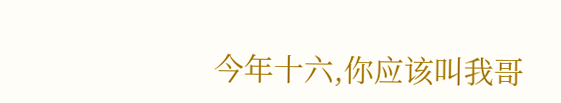今年十六,你应该叫我哥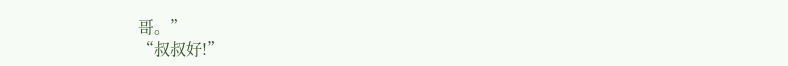哥。”
“叔叔好!”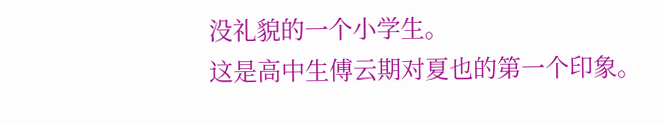没礼貌的一个小学生。
这是高中生傅云期对夏也的第一个印象。